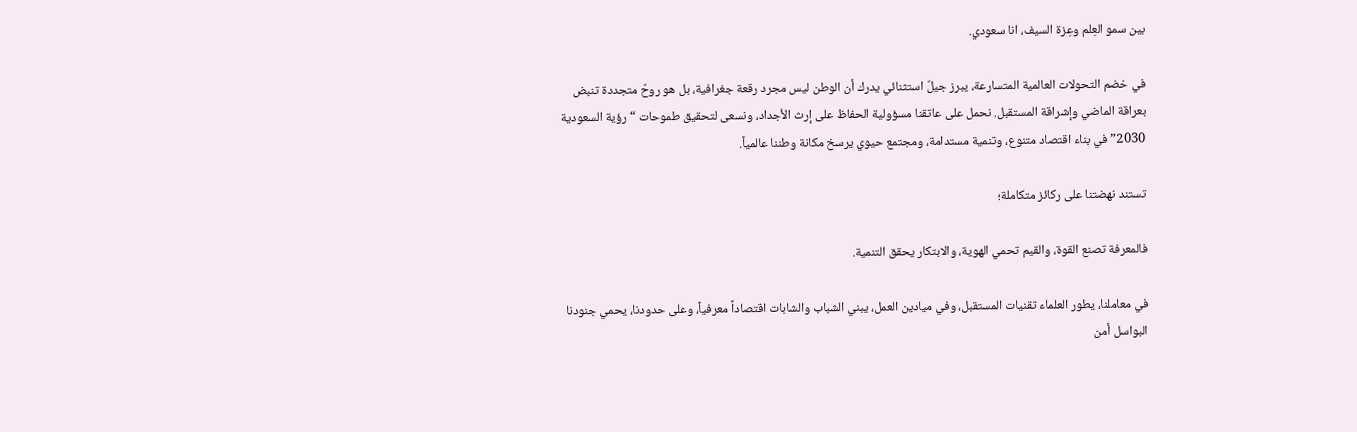بين سمو العِلم وعِزة السيف، انا سعودي.

في خضم التحولات العالمية المتسارعة، يبرز جيلٌ استثنائي يدرك أن الوطن ليس مجرد رقعة جغرافية، بل هو روحٌ متجددة تنبض بعراقة الماضي وإشراقة المستقبل. نحمل على عاتقنا مسؤولية الحفاظ على إرث الأجداد، ونسعى لتحقيق طموحات “رؤية السعودية 2030” في بناء اقتصاد متنوع، وتنمية مستدامة، ومجتمع حيوي يرسخ مكانة وطننا عالمياً.

تستند نهضتنا على ركائز متكاملة؛

فالمعرفة تصنع القوة، والقيم تحمي الهوية، والابتكار يحقق التنمية.

في معاملنا، يطور العلماء تقنيات المستقبل، وفي ميادين العمل، يبني الشباب والشابات اقتصاداً معرفياً، وعلى حدودنا، يحمي جنودنا البواسل أمن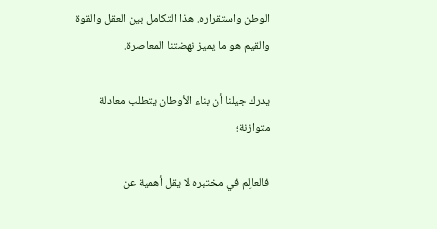الوطن واستقراره. هذا التكامل بين العقل والقوة والقيم هو ما يميز نهضتنا المعاصرة.

يدرك جيلنا أن بناء الأوطان يتطلب معادلة متوازنة؛

فالعالِم في مختبره لا يقل أهمية عن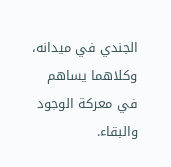الجندي في ميدانه، وكلاهما يساهم في معركة الوجود والبقاء.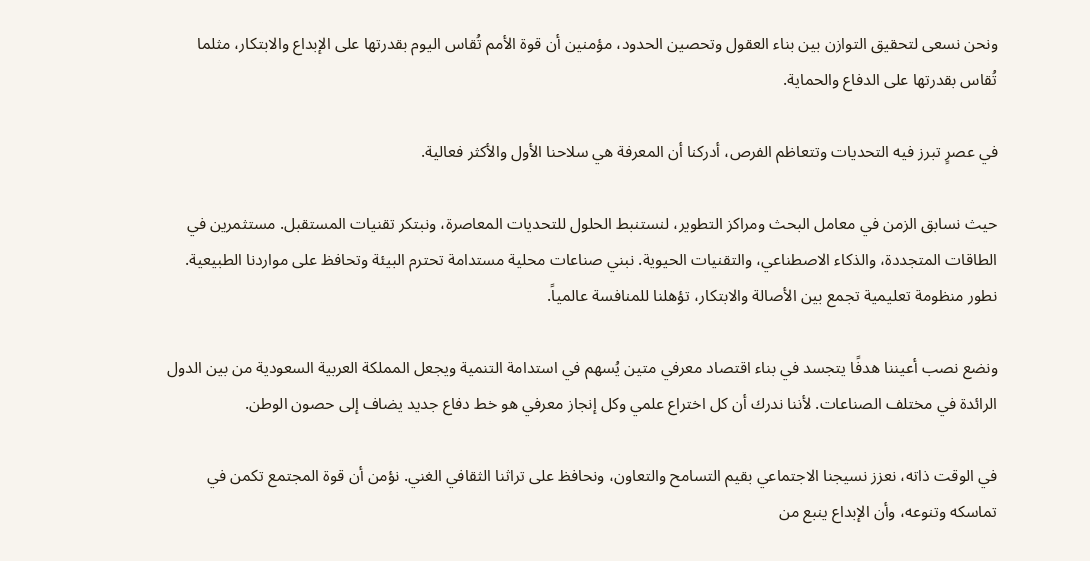ونحن نسعى لتحقيق التوازن بين بناء العقول وتحصين الحدود، مؤمنين أن قوة الأمم تُقاس اليوم بقدرتها على الإبداع والابتكار، مثلما تُقاس بقدرتها على الدفاع والحماية.

في عصرٍ تبرز فيه التحديات وتتعاظم الفرص، أدركنا أن المعرفة هي سلاحنا الأول والأكثر فعالية.

حيث نسابق الزمن في معامل البحث ومراكز التطوير، لنستنبط الحلول للتحديات المعاصرة، ونبتكر تقنيات المستقبل. مستثمرين في الطاقات المتجددة، والذكاء الاصطناعي، والتقنيات الحيوية. نبني صناعات محلية مستدامة تحترم البيئة وتحافظ على مواردنا الطبيعية. نطور منظومة تعليمية تجمع بين الأصالة والابتكار، تؤهلنا للمنافسة عالمياً.

ونضع نصب أعيننا هدفًا يتجسد في بناء اقتصاد معرفي متين يُسهم في استدامة التنمية ويجعل المملكة العربية السعودية من بين الدول الرائدة في مختلف الصناعات. لأننا ندرك أن كل اختراع علمي وكل إنجاز معرفي هو خط دفاع جديد يضاف إلى حصون الوطن.

في الوقت ذاته، نعزز نسيجنا الاجتماعي بقيم التسامح والتعاون، ونحافظ على تراثنا الثقافي الغني. نؤمن أن قوة المجتمع تكمن في تماسكه وتنوعه، وأن الإبداع ينبع من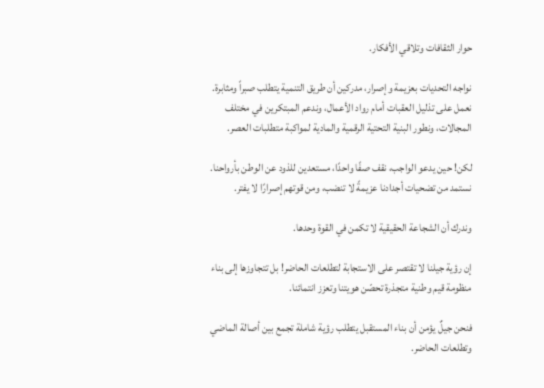حوار الثقافات وتلاقي الأفكار.

نواجه التحديات بعزيمة وإصرار، مدركين أن طريق التنمية يتطلب صبراً ومثابرة. نعمل على تذليل العقبات أمام رواد الأعمال، وندعم المبتكرين في مختلف المجالات، ونطور البنية التحتية الرقمية والمادية لمواكبة متطلبات العصر.

لكن! حين يدعو الواجب، نقف صفًا واحدًا، مستعدين للذود عن الوطن بأرواحنا. نستمد من تضحيات أجدادنا عزيمةً لا تنضب، ومن قوتهم إصرارًا لا يفتر.

وندرك أن الشجاعة الحقيقية لا تكمن في القوة وحدها.

إن رؤية جيلنا لا تقتصر على الاستجابة لتطلعات الحاضر! بل تتجاوزها إلى بناء منظومة قيم وطنية متجذرة تحصّن هويتنا وتعزز انتمائنا.

فنحن جيلٌ يؤمن أن بناء المستقبل يتطلب رؤية شاملة تجمع بين أصالة الماضي وتطلعات الحاضر.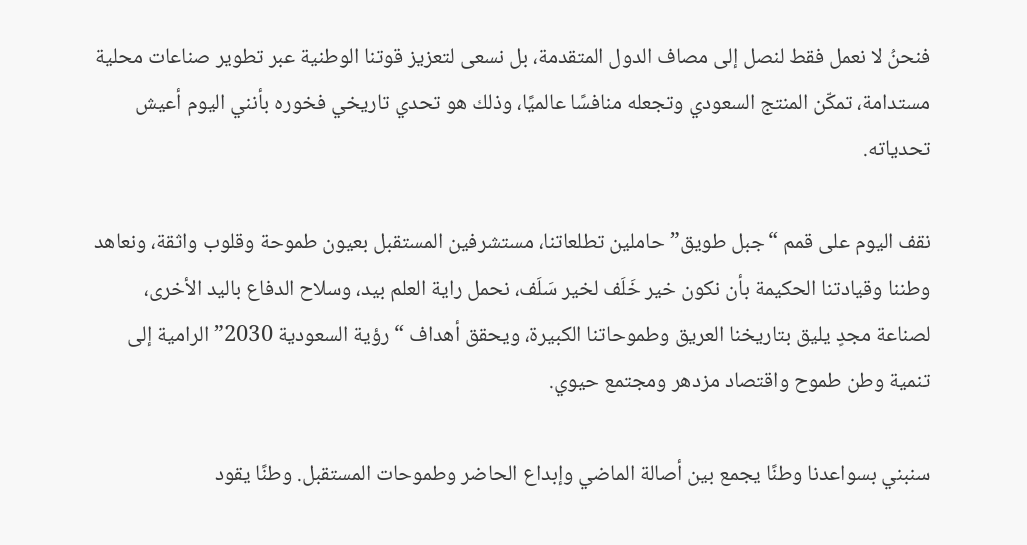فنحنُ لا نعمل فقط لنصل إلى مصاف الدول المتقدمة، بل نسعى لتعزيز قوتنا الوطنية عبر تطوير صناعات محلية مستدامة، تمكّن المنتج السعودي وتجعله منافسًا عالميًا، وذلك هو تحدي تاريخي فخوره بأنني اليوم أعيش تحدياته.

نقف اليوم على قمم “جبل طويق” حاملين تطلعاتنا، مستشرفين المستقبل بعيون طموحة وقلوب واثقة، ونعاهد وطننا وقيادتنا الحكيمة بأن نكون خير خَلَف لخير سَلَف، نحمل راية العلم بيد، وسلاح الدفاع باليد الأخرى، لصناعة مجدٍ يليق بتاريخنا العريق وطموحاتنا الكبيرة، ويحقق أهداف “رؤية السعودية 2030” الرامية إلى تنمية وطن طموح واقتصاد مزدهر ومجتمع حيوي.

سنبني بسواعدنا وطنًا يجمع بين أصالة الماضي وإبداع الحاضر وطموحات المستقبل. وطنًا يقود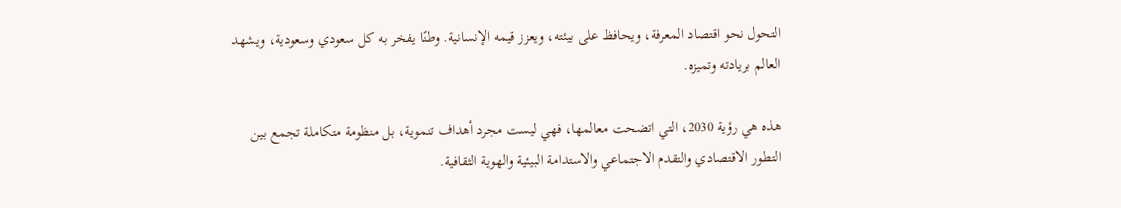التحول نحو اقتصاد المعرفة، ويحافظ على بيئته، ويعزز قيمه الإنسانية. وطنًا يفخر به كل سعودي وسعودية، ويشهد العالم بريادته وتميزه.

هذه هي رؤية 2030، التي اتضحت معالمها، فهي ليست مجرد أهداف تنموية، بل منظومة متكاملة تجمع بين التطور الاقتصادي والتقدم الاجتماعي والاستدامة البيئية والهوية الثقافية.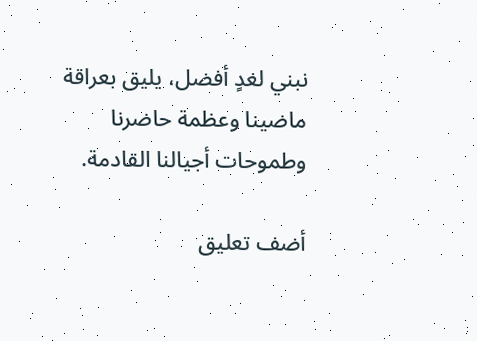نبني لغدٍ أفضل، يليق بعراقة ماضينا وعظمة حاضرنا وطموحات أجيالنا القادمة.

أضف تعليق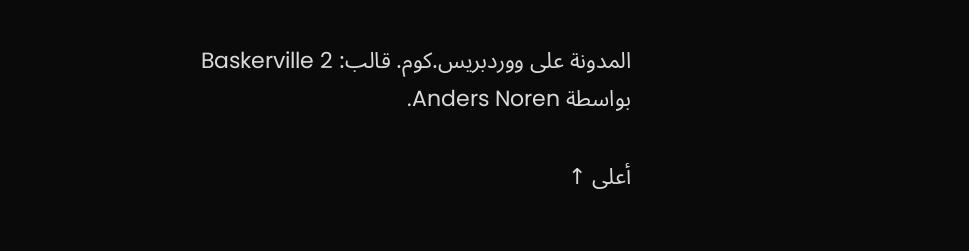المدونة على ووردبريس.كوم. قالب: Baskerville 2 بواسطة Anders Noren.

أعلى ↑